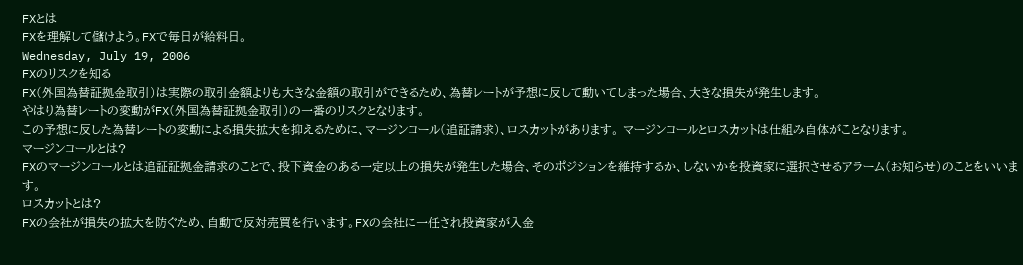FXとは
FXを理解して儲けよう。FXで毎日が給料日。
Wednesday, July 19, 2006
FXのリスクを知る
FX(外国為替証拠金取引)は実際の取引金額よりも大きな金額の取引ができるため、為替レートが予想に反して動いてしまった場合、大きな損失が発生します。
やはり為替レートの変動がFX(外国為替証拠金取引)の一番のリスクとなります。
この予想に反した為替レートの変動による損失拡大を抑えるために、マージンコール(追証請求)、ロスカットがあります。 マージンコールとロスカットは仕組み自体がことなります。
マージンコールとは?
FXのマージンコールとは追証証拠金請求のことで、投下資金のある一定以上の損失が発生した場合、そのポジションを維持するか、しないかを投資家に選択させるアラーム(お知らせ)のことをいいます。
ロスカットとは?
FXの会社が損失の拡大を防ぐため、自動で反対売買を行います。FXの会社に一任され投資家が入金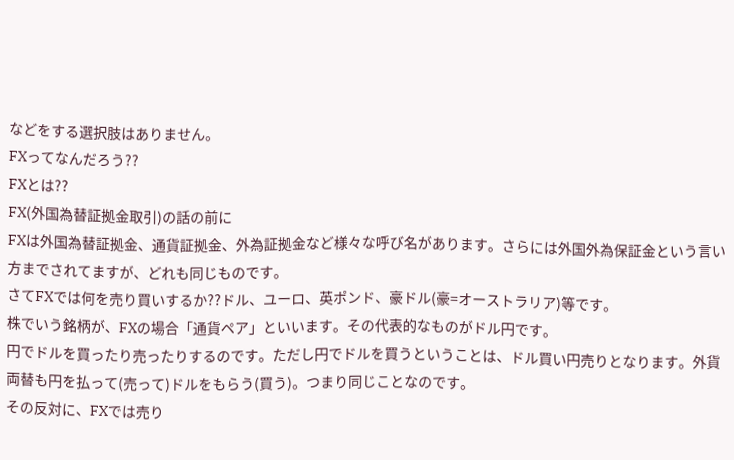などをする選択肢はありません。
FXってなんだろう??
FXとは??
FX(外国為替証拠金取引)の話の前に
FXは外国為替証拠金、通貨証拠金、外為証拠金など様々な呼び名があります。さらには外国外為保証金という言い方までされてますが、どれも同じものです。
さてFXでは何を売り買いするか??ドル、ユーロ、英ポンド、豪ドル(豪=オーストラリア)等です。
株でいう銘柄が、FXの場合「通貨ペア」といいます。その代表的なものがドル円です。
円でドルを買ったり売ったりするのです。ただし円でドルを買うということは、ドル買い円売りとなります。外貨両替も円を払って(売って)ドルをもらう(買う)。つまり同じことなのです。
その反対に、FXでは売り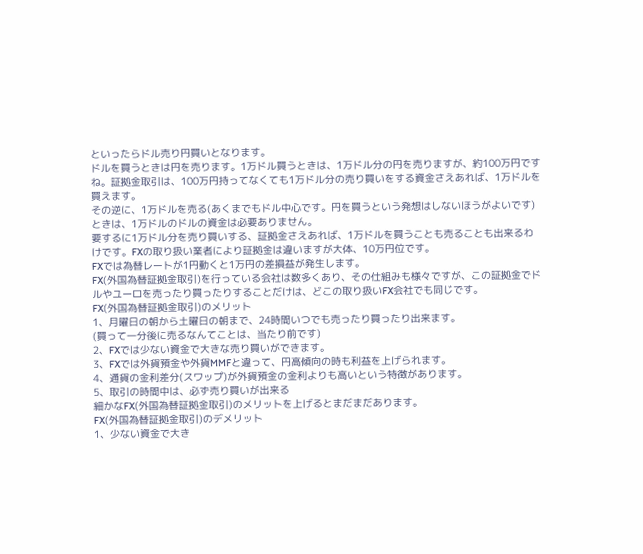といったらドル売り円買いとなります。
ドルを買うときは円を売ります。1万ドル買うときは、1万ドル分の円を売りますが、約100万円ですね。証拠金取引は、100万円持ってなくても1万ドル分の売り買いをする資金さえあれば、1万ドルを買えます。
その逆に、1万ドルを売る(あくまでもドル中心です。円を買うという発想はしないほうがよいです)ときは、1万ドルのドルの資金は必要ありません。
要するに1万ドル分を売り買いする、証拠金さえあれば、1万ドルを買うことも売ることも出来るわけです。FXの取り扱い業者により証拠金は違いますが大体、10万円位です。
FXでは為替レートが1円動くと1万円の差損益が発生します。
FX(外国為替証拠金取引)を行っている会社は数多くあり、その仕組みも様々ですが、この証拠金でドルやユーロを売ったり買ったりすることだけは、どこの取り扱いFX会社でも同じです。
FX(外国為替証拠金取引)のメリット
1、月曜日の朝から土曜日の朝まで、24時間いつでも売ったり買ったり出来ます。
(買って一分後に売るなんてことは、当たり前です)
2、FXでは少ない資金で大きな売り買いができます。
3、FXでは外貨預金や外貨MMFと違って、円高傾向の時も利益を上げられます。
4、通貨の金利差分(スワップ)が外貨預金の金利よりも高いという特徴があります。
5、取引の時間中は、必ず売り買いが出来る
細かなFX(外国為替証拠金取引)のメリットを上げるとまだまだあります。
FX(外国為替証拠金取引)のデメリット
1、少ない資金で大き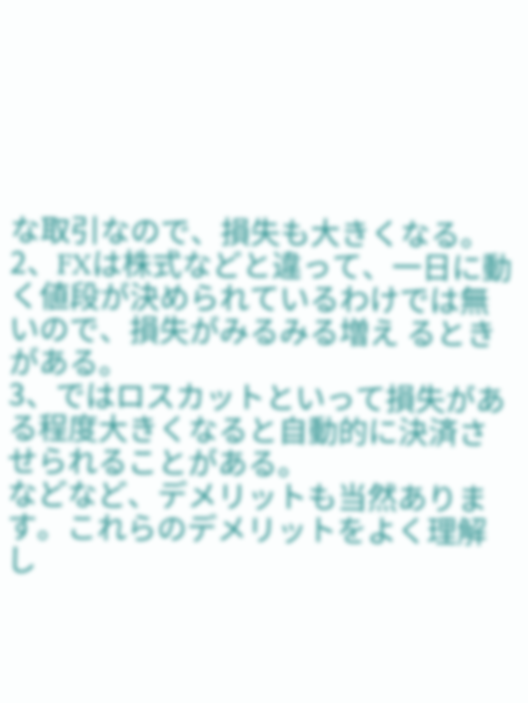な取引なので、損失も大きくなる。
2、FXは株式などと違って、一日に動く値段が決められているわけでは無いので、損失がみるみる増え るときがある。
3、ではロスカットといって損失がある程度大きくなると自動的に決済させられることがある。
などなど、デメリットも当然あります。これらのデメリットをよく理解し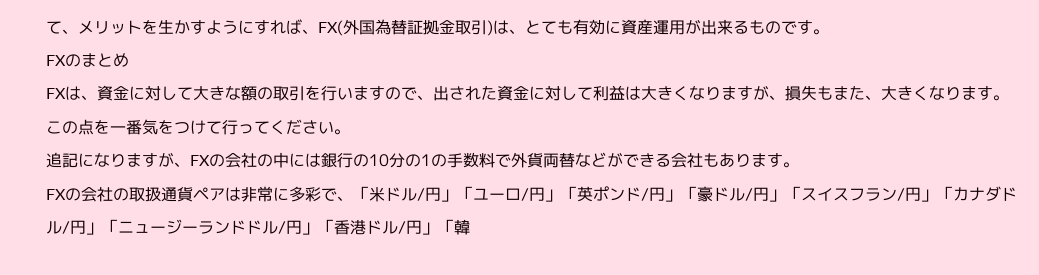て、メリットを生かすようにすれば、FX(外国為替証拠金取引)は、とても有効に資産運用が出来るものです。
FXのまとめ
FXは、資金に対して大きな額の取引を行いますので、出された資金に対して利益は大きくなりますが、損失もまた、大きくなります。この点を一番気をつけて行ってください。
追記になりますが、FXの会社の中には銀行の10分の1の手数料で外貨両替などができる会社もあります。
FXの会社の取扱通貨ペアは非常に多彩で、「米ドル/円」「ユーロ/円」「英ポンド/円」「豪ドル/円」「スイスフラン/円」「カナダドル/円」「ニュージーランドドル/円」「香港ドル/円」「韓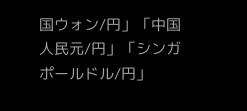国ウォン/円」「中国人民元/円」「シンガポールドル/円」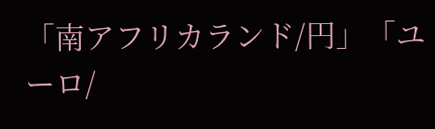「南アフリカランド/円」「ユーロ/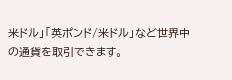米ドル」「英ポンド/米ドル」など世界中の通貨を取引できます。